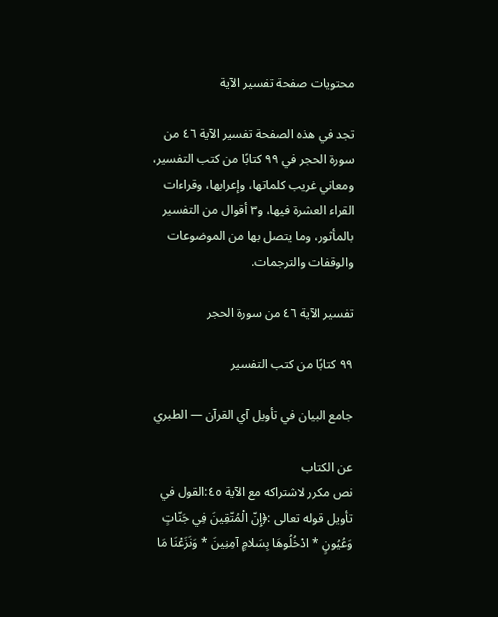محتويات صفحة تفسير الآية

تجد في هذه الصفحة تفسير الآية ٤٦ من سورة الحجر في ٩٩ كتابًا من كتب التفسير، ومعاني غريب كلماتها، وإعرابها، وقراءات القراء العشرة فيها، و٣ أقوال من التفسير بالمأثور، وما يتصل بها من الموضوعات والوقفات والترجمات.

تفسير الآية ٤٦ من سورة الحجر

٩٩ كتابًا من كتب التفسير

جامع البيان في تأويل آي القرآن — الطبري

عن الكتاب
نص مكرر لاشتراكه مع الآية ٤٥:القول في تأويل قوله تعالى :﴿إِنّ الْمُتّقِينَ فِي جَنّاتٍ وَعُيُونٍ * ادْخُلُوهَا بِسَلامٍ آمِنِينَ * وَنَزَعْنَا مَا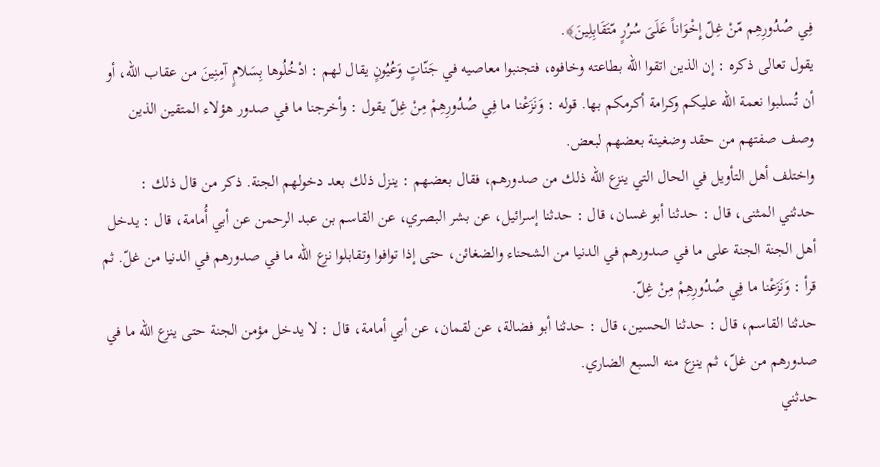فِي صُدُورِهِم مّنْ غِلّ إِخْوَاناً عَلَىَ سُرُرٍ مّتَقَابِلِينَ﴾.
يقول تعالى ذكره : إن الذين اتقوا الله بطاعته وخافوه، فتجنبوا معاصيه في جَنّاتٍ وَعُيُونٍ يقال لهم : ادْخُلُوها بِسَلامٍ آمِنِينَ من عقاب الله، أو أن تُسلبوا نعمة الله عليكم وكرامة أكرمكم بها. قوله : وَنَزَعْنا ما فِي صُدُورِهِمْ مِنْ غِلّ يقول : وأخرجنا ما في صدور هؤلاء المتقين الذين وصف صفتهم من حقد وضغينة بعضهم لبعض.
واختلف أهل التأويل في الحال التي ينزع الله ذلك من صدورهم، فقال بعضهم : ينزل ذلك بعد دخولهم الجنة. ذكر من قال ذلك :
حدثني المثنى، قال : حدثنا أبو غسان، قال : حدثنا إسرائيل، عن بشر البصري، عن القاسم بن عبد الرحمن عن أبي أُمامة، قال : يدخل أهل الجنة الجنة على ما في صدورهم في الدنيا من الشحناء والضغائن، حتى إذا توافوا وتقابلوا نزع الله ما في صدورهم في الدنيا من غلّ. ثم قرأ : وَنَزَعْنا ما فِي صُدُورِهِمْ مِنْ غِلّ.
حدثنا القاسم، قال : حدثنا الحسين، قال : حدثنا أبو فضالة، عن لقمان، عن أبي أمامة، قال : لا يدخل مؤمن الجنة حتى ينزع الله ما في صدورهم من غلّ، ثم ينزع منه السبع الضاري.
حدثني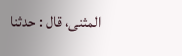المثنى، قال : حدثنا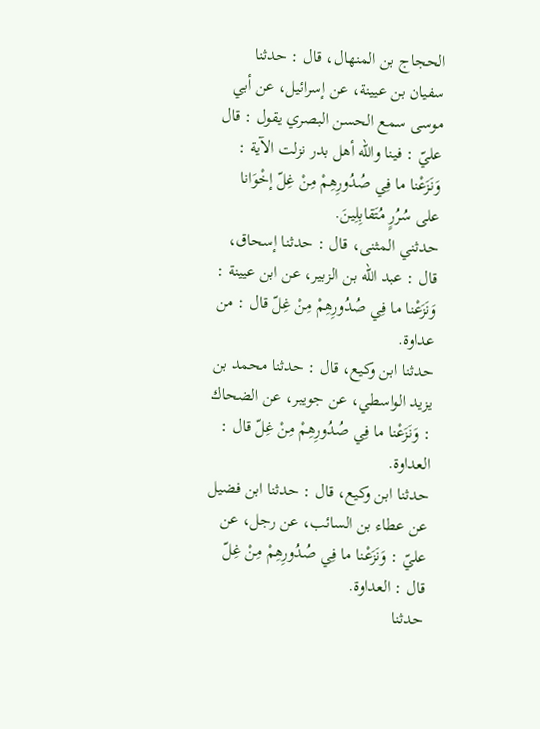الحجاج بن المنهال، قال : حدثنا سفيان بن عيينة، عن إسرائيل، عن أبي موسى سمع الحسن البصري يقول : قال عليّ : فينا والله أهل بدر نزلت الآية : وَنَزَعْنا ما فِي صُدُورِهِمْ مِنْ غِلّ إخْوَانا على سُرُرٍ مُتَقابِلِينَ.
حدثني المثنى، قال : حدثنا إسحاق، قال : عبد الله بن الزبير، عن ابن عيينة : وَنَزَعْنا ما فِي صُدُورِهِمْ مِنْ غِلّ قال : من عداوة.
حدثنا ابن وكيع، قال : حدثنا محمد بن يزيد الواسطي، عن جويبر، عن الضحاك : وَنَزَعْنا ما فِي صُدُورِهِمْ مِنْ غِلّ قال : العداوة.
حدثنا ابن وكيع، قال : حدثنا ابن فضيل عن عطاء بن السائب، عن رجل، عن عليّ : وَنَزَعْنا ما فِي صُدُورِهِمْ مِنْ غِلّ قال : العداوة.
حدثنا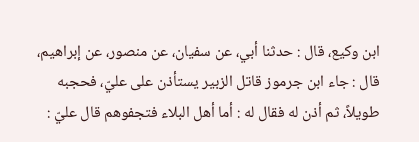ابن وكيع، قال : حدثنا أبي، عن سفيان، عن منصور، عن إبراهيم، قال : جاء ابن جرموز قاتل الزبير يستأذن على عليّ، فحجبه طويلاً، ثم أذن له فقال له : أما أهل البلاء فتجفوهم قال عليّ :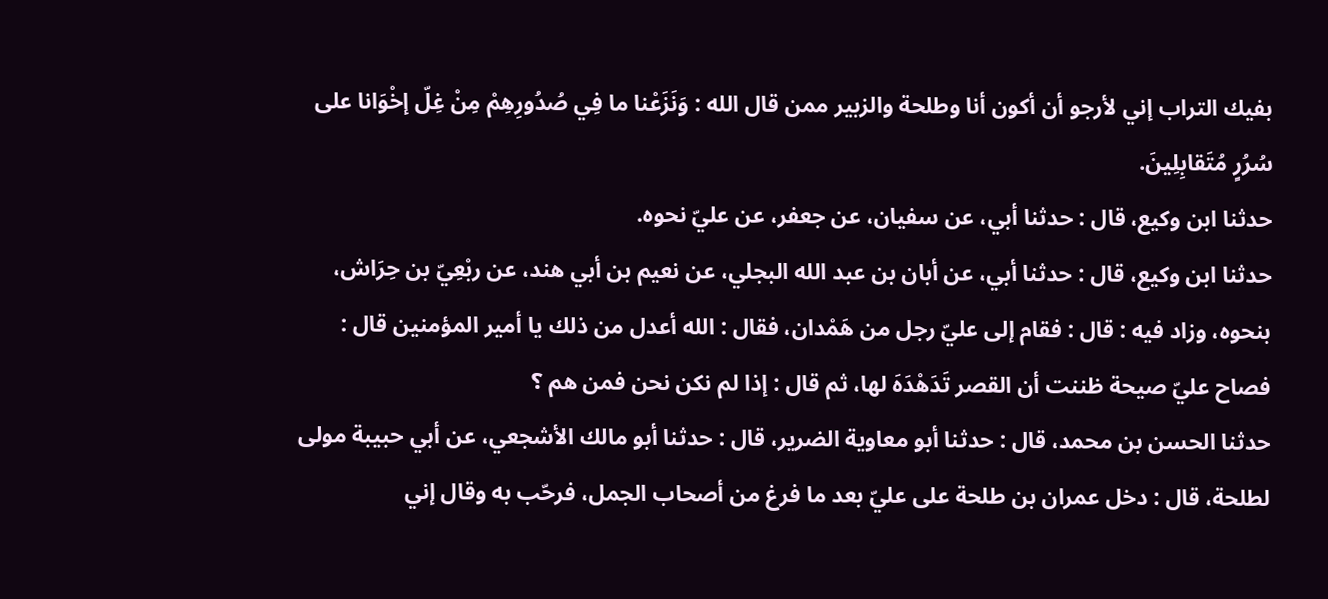بفيك التراب إني لأرجو أن أكون أنا وطلحة والزبير ممن قال الله : وَنَزَعْنا ما فِي صُدُورِهِمْ مِنْ غِلّ إخْوَانا على سُرُرٍ مُتَقابِلِينَ.
حدثنا ابن وكيع، قال : حدثنا أبي، عن سفيان، عن جعفر، عن عليّ نحوه.
حدثنا ابن وكيع، قال : حدثنا أبي، عن أبان بن عبد الله البجلي، عن نعيم بن أبي هند، عن ربْعِيّ بن حِرَاش، بنحوه، وزاد فيه : قال : فقام إلى عليّ رجل من هَمْدان، فقال : الله أعدل من ذلك يا أمير المؤمنين قال : فصاح عليّ صيحة ظننت أن القصر تَدَهْدَهَ لها، ثم قال : إذا لم نكن نحن فمن هم ؟
حدثنا الحسن بن محمد، قال : حدثنا أبو معاوية الضرير، قال : حدثنا أبو مالك الأشجعي، عن أبي حبيبة مولى لطلحة، قال : دخل عمران بن طلحة على عليّ بعد ما فرغ من أصحاب الجمل، فرحّب به وقال إني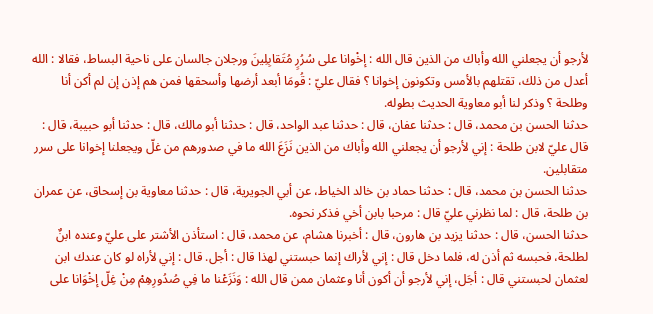لأرجو أن يجعلني الله وأباك من الذين قال الله : إخْوانا على سُرُرٍ مُتَقابِلِينَ ورجلان جالسان على ناحية البساط، فقالا : الله أعدل من ذلك، تقتلهم بالأمس وتكونون إخوانا ؟ فقال عليّ : قُومَا أبعد أرضها وأسحقها فمن هم إذن إن لم أكن أنا وطلحة ؟ وذكر لنا أبو معاوية الحديث بطوله.
حدثنا الحسن بن محمد، قال : حدثنا عفان، قال : حدثنا عبد الواحد، قال : حدثنا أبو مالك، قال : حدثنا أبو حبيبة، قال : قال عليّ لابن طلحة : إني لأرجو أن يجعلني الله وأباك من الذين نَزَعَ الله ما في صدورهم من غلّ ويجعلنا إخوانا على سرر متقابلين.
حدثنا الحسن بن محمد، قال : حدثنا حماد بن خالد الخياط، عن أبي الجويرية، قال : حدثنا معاوية بن إسحاق، عن عمران بن طلحة، قال : لما نظرني عليّ قال : مرحبا بابن أخي فذكر نحوه.
حدثنا الحسن، قال : حدثنا يزيد بن هارون، قال : أخبرنا هشام، عن محمد، قال : استأذن الأشتر على عليّ وعنده ابنٌ لطلحة، فحبسه ثم أذن له، فلما دخل قال : إني لأراك إنما حبستني لهذا قال : أجل. قال : إني لأراه لو كان عندك ابن لعثمان لحبستني قال : أجَل، إني لأرجو أن أكون أنا وعثمان ممن قال الله : وَنَزَعْنا ما فِي صُدُورِهِمْ مِنْ غِلّ إخْوَانا على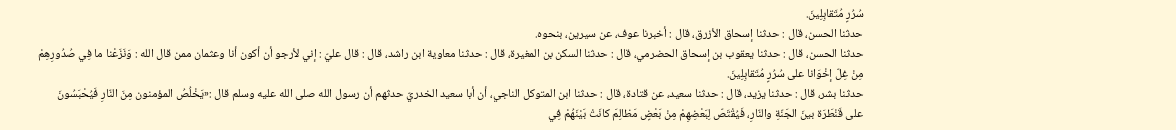سُرُرٍ مُتَقابِلِينَ.
حدثنا الحسن، قال : حدثنا إسحاق الأزرق، قال : أخبرنا عوف، عن سيرين، بنحوه.
حدثنا الحسن، قال : حدثنا يعقوب بن إسحاق الحضرمي، قال : حدثنا السكن بن المغيرة، قال : حدثنا معاوية ابن راشد، قال : قال عليّ : إني لأرجو أن أكون أنا وعثمان ممن قال الله : وَنَزَعْنا ما فِي صُدُورِهِمْ مِنْ غِلّ إخْوَانا على سُرُرٍ مُتَقابِلِينَ.
حدثنا بشر، قال : حدثنا يزيد، قال : حدثنا سعيد، عن قتادة، قال : حدثنا ابن المتوكل الناجي، أن أبا سعيد الخدريّ حدثهم أن رسول الله صلى الله عليه وسلم قال :«يَخْلُصُ المؤمنون مِنَ النّارِ فَيُحْبَسُونَ على قَنْطَرَة بينَ الجَنّةِ والنّارِ، فَيُقْتَصّ لِبَعْضِهِمْ مِنْ بَعْضٍ مَظالِمَ كانَتْ بَيْنَهُمْ فِي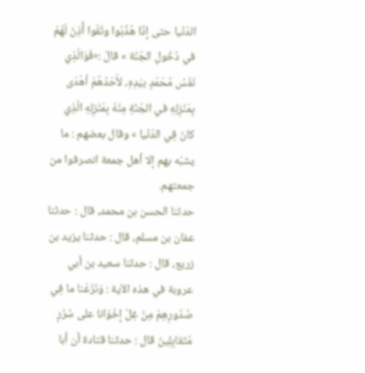الدّنْيا حتى إذَا هُذّبُوا ونُقّوا أُذِنَ لَهُمْ في دُخُولِ الجَنّة » قالَ :«فَوَالّذِي نَفْسُ مُحَمّدٍ بيَدِهِ، لأَحَدُهُمْ أهْدَى بِمَنْزِلِهِ في الجَنّةِ مِنْهُ بِمَنْزِلِهِ الّذِي كانَ فِي الدّنْيا » وقال بعضهم : ما يشبّه بهم إلا أهل جمعة انصرفوا من جمعتهم.
حدثنا الحسن بن محمد، قال : حدثنا عفان بن مسلم، قال : حدثنا يزيد بن زريع، قال : حدثنا سعيد بن أبي عروبة في هذه الاَية : وَنَزَعْنا ما فِي صُدُورِهِمْ مِنْ غِلّ إخْوَانا على سُرُرٍ مُتَقابِلِينَ قال : حدثنا قتادة أن أبا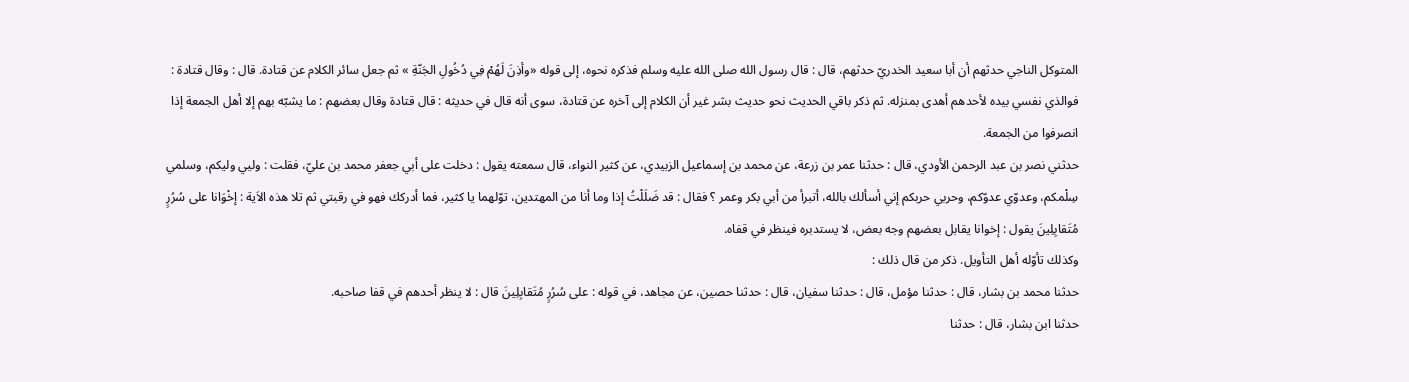المتوكل الناجي حدثهم أن أبا سعيد الخدريّ حدثهم، قال : قال رسول الله صلى الله عليه وسلم فذكره نحوه، إلى قوله «وأذِنَ لَهُمْ فِي دُخُولِ الجَنّةِ » ثم جعل سائر الكلام عن قتادة. قال : وقال قتادة : فوالذي نفسي بيده لأحدهم أهدى بمنزله. ثم ذكر باقي الحديث نحو حديث بشر غير أن الكلام إلى آخره عن قتادة، سوى أنه قال في حديثه : قال قتادة وقال بعضهم : ما يشبّه بهم إلا أهل الجمعة إذا انصرفوا من الجمعة.
حدثني نصر بن عبد الرحمن الأودي، قال : حدثنا عمر بن زرعة، عن محمد بن إسماعيل الزبيدي، عن كثير النواء، قال سمعته يقول : دخلت على أبي جعفر محمد بن عليّ، فقلت : وليي وليكم، وسلمي سِلْمكم، وعدوّي عدوّكم، وحربي حربكم إني أسألك بالله، أتبرأ من أبي بكر وعمر ؟ فقال : قد ضَلَلْتُ إذا وما أنا من المهتدين، توّلهما يا كثير، فما أدركك فهو في رقبتي ثم تلا هذه الاَية : إخْوَانا على سُرُرٍ مُتَقابِلِينَ يقول : إخوانا يقابل بعضهم وجه بعض، لا يستدبره فينظر في قفاه.
وكذلك تأوّله أهل التأويل. ذكر من قال ذلك :
حدثنا محمد بن بشار، قال : حدثنا مؤمل، قال : حدثنا سفيان، قال : حدثنا حصين، عن مجاهد، في قوله : على سُرُرٍ مُتَقابِلِينَ قال : لا ينظر أحدهم في قفا صاحبه.
حدثنا ابن بشار، قال : حدثنا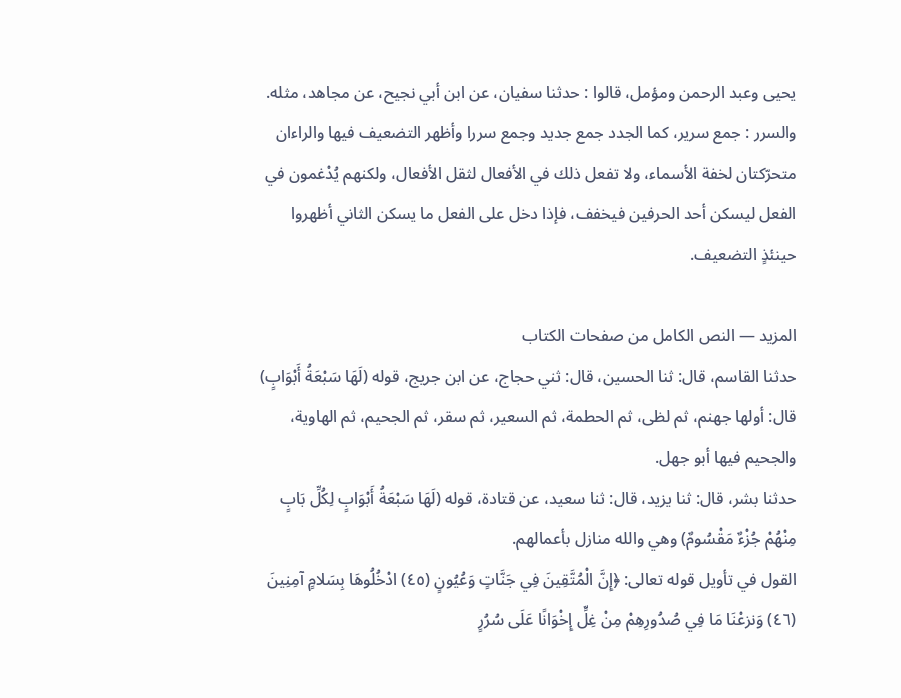يحيى وعبد الرحمن ومؤمل، قالوا : حدثنا سفيان، عن ابن أبي نجيح، عن مجاهد، مثله.
والسرر : جمع سرير، كما الجدد جمع جديد وجمع سررا وأظهر التضعيف فيها والراءان متحرّكتان لخفة الأسماء، ولا تفعل ذلك في الأفعال لثقل الأفعال، ولكنهم يُدْغمون في الفعل ليسكن أحد الحرفين فيخفف، فإذا دخل على الفعل ما يسكن الثاني أظهروا حينئذٍ التضعيف.

المزيد — النص الكامل من صفحات الكتاب
حدثنا القاسم، قال: ثنا الحسين، قال: ثني حجاج، عن ابن جريج، قوله (لَهَا سَبْعَةُ أَبْوَابٍ) قال: أولها جهنم، ثم لظى، ثم الحطمة، ثم السعير، ثم سقر، ثم الجحيم، ثم الهاوية، والجحيم فيها أبو جهل.
حدثنا بشر، قال: ثنا يزيد، قال: ثنا سعيد، عن قتادة، قوله (لَهَا سَبْعَةُ أَبْوَابٍ لِكُلِّ بَابٍ مِنْهُمْ جُزْءٌ مَقْسُومٌ) وهي والله منازل بأعمالهم.
القول في تأويل قوله تعالى: ﴿إِنَّ الْمُتَّقِينَ فِي جَنَّاتٍ وَعُيُونٍ (٤٥) ادْخُلُوهَا بِسَلامٍ آمِنِينَ (٤٦) وَنزعْنَا مَا فِي صُدُورِهِمْ مِنْ غِلٍّ إِخْوَانًا عَلَى سُرُرٍ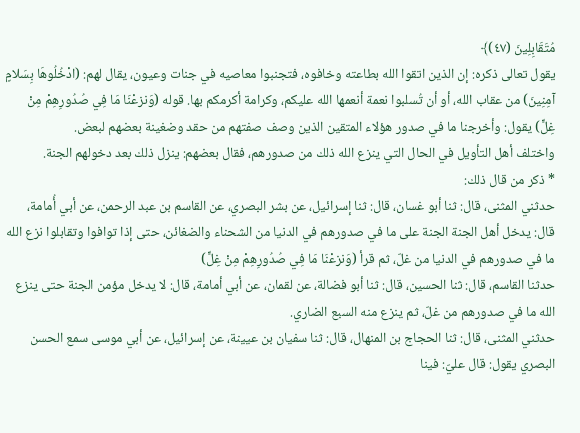مُتَقَابِلِينَ (٤٧)﴾
يقول تعالى ذكره: إن الذين اتقوا الله بطاعته وخافوه، فتجنبوا معاصيه في جنات وعيون، يقال لهم: (ادْخُلُوهَا بِسَلامٍ آمِنِينَ) من عقاب الله، أو أن تُسلبوا نعمة أنعمها الله عليكم، وكرامة أكرمكم بها. قوله (وَنزعْنَا مَا فِي صُدُورِهِمْ مِنْ غِلٍّ) يقول: وأخرجنا ما في صدور هؤلاء المتقين الذين وصف صفتهم من حقد وضغينة بعضهم لبعض.
واختلف أهل التأويل في الحال التي ينزع الله ذلك من صدورهم، فقال بعضهم: ينزل ذلك بعد دخولهم الجنة.
* ذكر من قال ذلك:
حدثني المثنى، قال: ثنا أبو غسان، قال: ثنا إسرائيل، عن بشر البصري، عن القاسم بن عبد الرحمن، عن أبي أُمامة، قال: يدخل أهل الجنة الجنة على ما في صدورهم في الدنيا من الشحناء والضغائن، حتى إذا توافوا وتقابلوا نزع الله ما في صدورهم في الدنيا من غلّ، ثم قرأ (وَنزعْنَا مَا فِي صُدُورِهِمْ مِنْ غِلٍّ)
حدثنا القاسم، قال: ثنا الحسين، قال: ثنا أبو فضالة، عن لقمان، عن أبي أمامة، قال: لا يدخل مؤمن الجنة حتى ينزع الله ما في صدورهم من غلّ، ثم ينزع منه السبع الضاري.
حدثني المثنى، قال: ثنا الحجاج بن المنهال، قال: ثنا سفيان بن عيينة، عن إسرائيل، عن أبي موسى سمع الحسن البصري يقول: قال عليّ: فينا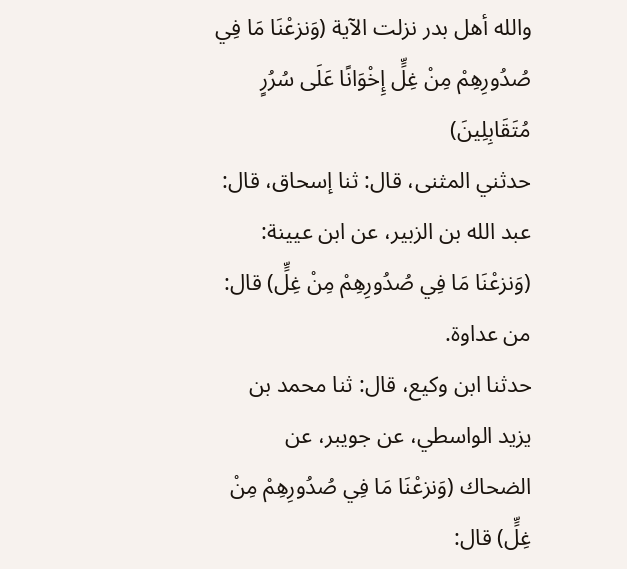والله أهل بدر نزلت الآية (وَنزعْنَا مَا فِي صُدُورِهِمْ مِنْ غِلٍّ إِخْوَانًا عَلَى سُرُرٍ مُتَقَابِلِينَ)
حدثني المثنى، قال: ثنا إسحاق، قال: عبد الله بن الزبير، عن ابن عيينة: (وَنزعْنَا مَا فِي صُدُورِهِمْ مِنْ غِلٍّ) قال: من عداوة.
حدثنا ابن وكيع، قال: ثنا محمد بن يزيد الواسطي، عن جويبر، عن الضحاك (وَنزعْنَا مَا فِي صُدُورِهِمْ مِنْ غِلٍّ) قال: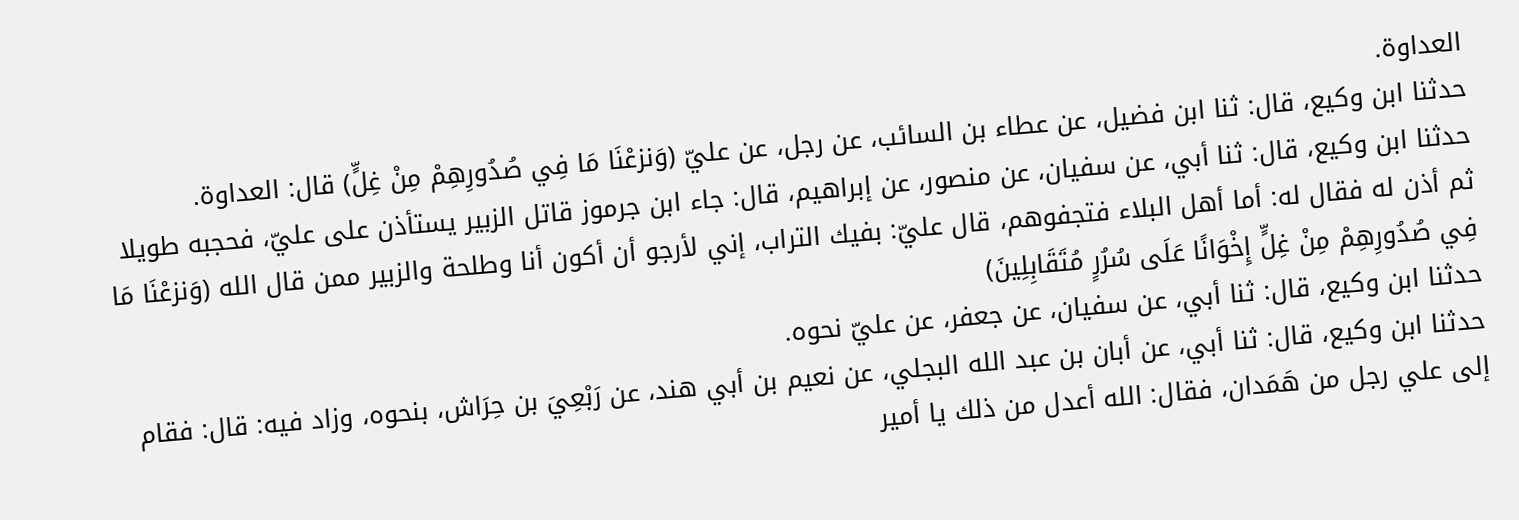العداوة.
حدثنا ابن وكيع، قال: ثنا ابن فضيل، عن عطاء بن السائب، عن رجل، عن عليّ (وَنزعْنَا مَا فِي صُدُورِهِمْ مِنْ غِلٍّ) قال: العداوة.
حدثنا ابن وكيع، قال: ثنا أبي، عن سفيان، عن منصور، عن إبراهيم، قال: جاء ابن جرموز قاتل الزبير يستأذن على عليّ، فحجبه طويلا ثم أذن له فقال له: أما أهل البلاء فتجفوهم، قال عليّ: بفيك التراب، إني لأرجو أن أكون أنا وطلحة والزبير ممن قال الله (وَنزعْنَا مَا فِي صُدُورِهِمْ مِنْ غِلٍّ إِخْوَانًا عَلَى سُرُرٍ مُتَقَابِلِينَ)
حدثنا ابن وكيع، قال: ثنا أبي، عن سفيان، عن جعفر، عن عليّ نحوه.
حدثنا ابن وكيع، قال: ثنا أبي، عن أبان بن عبد الله البجلي، عن نعيم بن أبي هند، عن رَبْعِيَ بن حِرَاش، بنحوه، وزاد فيه: قال: فقام إلى علي رجل من هَمَدان، فقال: الله أعدل من ذلك يا أمير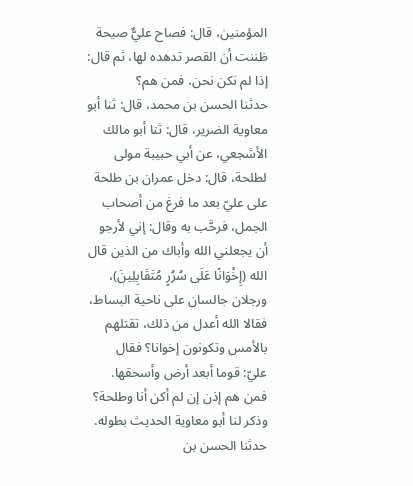المؤمنين، قال: فصاح عليٌّ صيحة ظننت أن القصر تدهده لها، ثم قال: إذا لم نكن نحن، فمن هم؟
حدثنا الحسن بن محمد، قال: ثنا أبو معاوية الضرير، قال: ثنا أبو مالك الأشجعي، عن أبي حبيبة مولى لطلحة، قال: دخل عمران بن طلحة على عليّ بعد ما فرغ من أصحاب الجمل، فرحَّب به وقال: إني لأرجو أن يجعلني الله وأباك من الذين قال الله (إِخْوَانًا عَلَى سُرُرٍ مُتَقَابِلِينَ)، ورجلان جالسان على ناحية البساط، فقالا الله أعدل من ذلك، تقتلهم بالأمس وتكونون إخوانا؟ فقال
عليّ: قوما أبعد أرض وأسحقها. فمن هم إذن إن لم أكن أنا وطلحة؟ وذكر لنا أبو معاوية الحديث بطوله.
حدثنا الحسن بن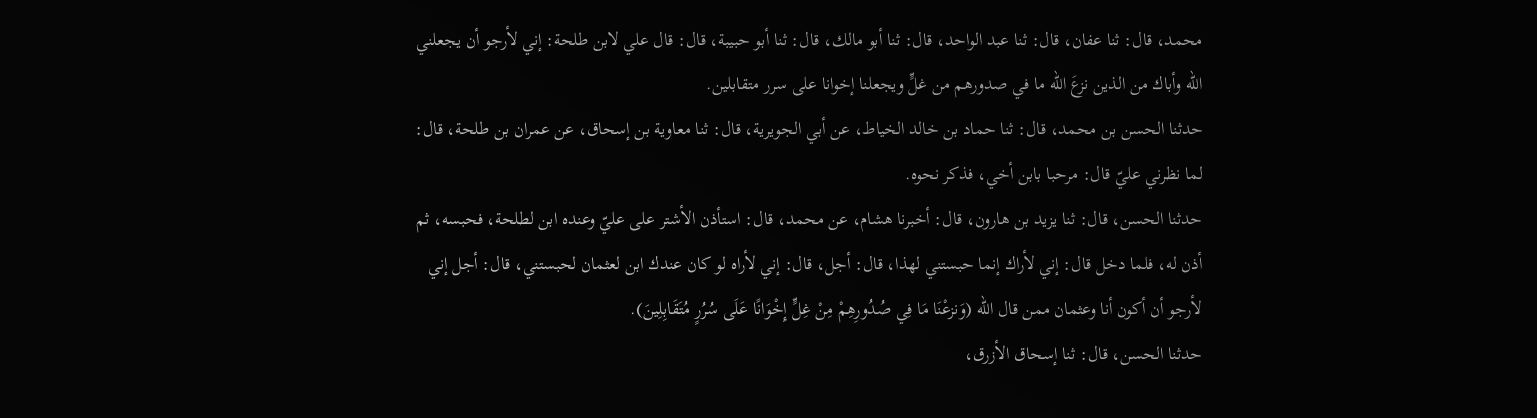محمد، قال: ثنا عفان، قال: ثنا عبد الواحد، قال: ثنا أبو مالك، قال: ثنا أبو حبيبة، قال: قال علي لابن طلحة: إني لأرجو أن يجعلني الله وأباك من الذين نزعَ الله ما في صدورهم من غلٍّ ويجعلنا إخوانا على سرر متقابلين.
حدثنا الحسن بن محمد، قال: ثنا حماد بن خالد الخياط، عن أبي الجويرية، قال: ثنا معاوية بن إسحاق، عن عمران بن طلحة، قال: لما نظرني عليّ قال: مرحبا بابن أخي، فذكر نحوه.
حدثنا الحسن، قال: ثنا يزيد بن هارون، قال: أخبرنا هشام، عن محمد، قال: استأذن الأشتر على عليّ وعنده ابن لطلحة، فحبسه، ثم أذن له، فلما دخل قال: إني لأراك إنما حبستني لهذا، قال: أجل، قال: إني لأراه لو كان عندك ابن لعثمان لحبستني، قال: أجل إني لأرجو أن أكون أنا وعثمان ممن قال الله (وَنزعْنَا مَا فِي صُدُورِهِمْ مِنْ غِلٍّ إِخْوَانًا عَلَى سُرُرٍ مُتَقَابِلِينَ).
حدثنا الحسن، قال: ثنا إسحاق الأزرق،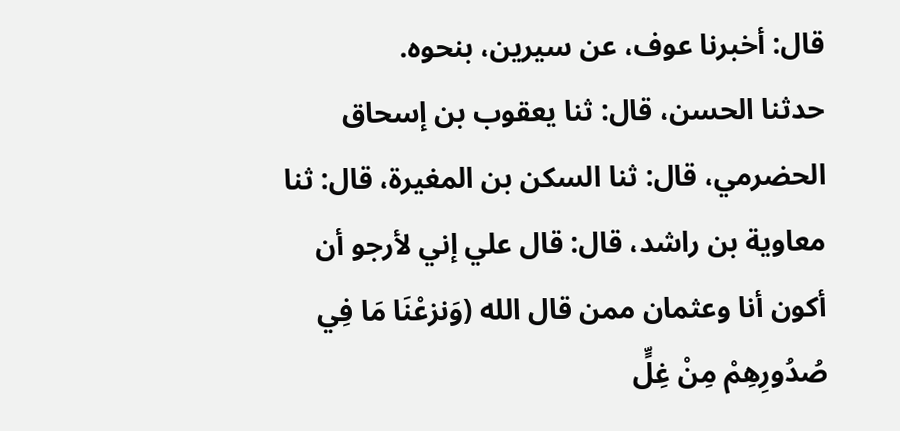قال: أخبرنا عوف، عن سيرين، بنحوه.
حدثنا الحسن، قال: ثنا يعقوب بن إسحاق الحضرمي، قال: ثنا السكن بن المغيرة، قال: ثنا معاوية بن راشد، قال: قال علي إني لأرجو أن أكون أنا وعثمان ممن قال الله (وَنزعْنَا مَا فِي صُدُورِهِمْ مِنْ غِلٍّ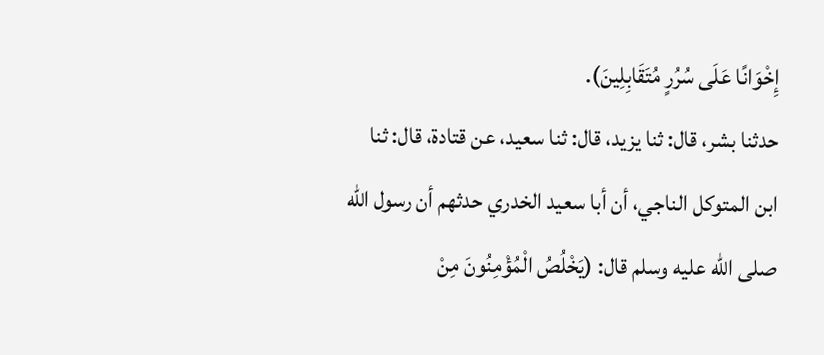إِخْوَانًا عَلَى سُرُرٍ مُتَقَابِلِينَ).
حدثنا بشر، قال: ثنا يزيد، قال: ثنا سعيد، عن قتادة، قال: ثنا ابن المتوكل الناجي، أن أبا سعيد الخدري حدثهم أن رسول الله صلى الله عليه وسلم قال: (يَخْلُصُ الْمُؤْمِنُونَ مِنْ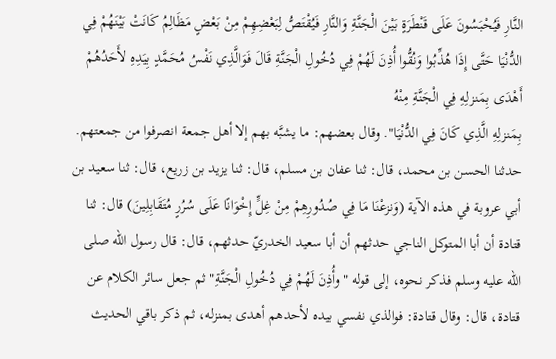النَّارِ فَيُحْبَسُونَ عَلَى قَنْطَرَةٍ بَيْنَ الْجَنَّةِ وَالنَّارِ فَيُقْتَصُّ لِبَعْضِهِمْ مِنْ بَعْضٍ مَظَالِمُ كَانَتْ بَيْنَهُمْ فِي الدُّنْيَا حَتَّى إِذَا هُذِّبُوا وَنُقُّوا أُذِنَ لَهُمْ فِي دُخُولِ الْجَنَّةِ قَالَ فَوَالَّذِي نَفْسُ مُحَمَّدٍ بِيَدِهِ لأَحَدُهُمْ أَهْدَى بِمَنزلِهِ فِي الْجَنَّةِ مِنْهُ
بِمَنزلِهِ الَّذِي كَانَ فِي الدُّنْيَا". وقال بعضهم: ما يشبَّه بهم إلا أهل جمعة انصرفوا من جمعتهم.
حدثنا الحسن بن محمد، قال: ثنا عفان بن مسلم، قال: ثنا يزيد بن زريع، قال: ثنا سعيد بن أبي عروبة في هذه الآية (وَنزعْنَا مَا فِي صُدُورِهِمْ مِنْ غِلٍّ إِخْوَانًا عَلَى سُرُرٍ مُتَقَابِلِينَ) قال: ثنا قتادة أن أبا المتوكل الناجي حدثهم أن أبا سعيد الخدريّ حدثهم، قال: قال رسول الله صلى الله عليه وسلم فذكر نحوه، إلى قوله "وأُذِنَ لَهُمْ فِي دُخُولِ الْجَنَّةِ" ثم جعل سائر الكلام عن قتادة، قال: وقال قتادة: فوالذي نفسي بيده لأحدهم أهدى بمنزله، ثم ذكر باقي الحديث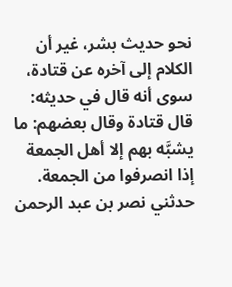نحو حديث بشر، غير أن الكلام إلى آخره عن قتادة، سوى أنه قال في حديثه: قال قتادة وقال بعضهم: ما يشبَّه بهم إلا أهل الجمعة إذا انصرفوا من الجمعة.
حدثني نصر بن عبد الرحمن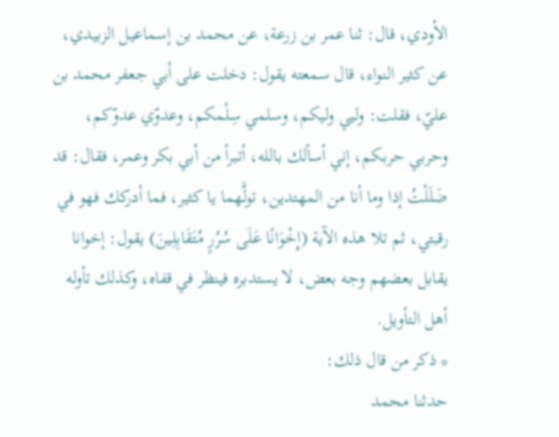الأودي، قال: ثنا عمر بن زرعة، عن محمد بن إسماعيل الزبيدي، عن كثير النواء، قال سمعته يقول: دخلت على أبي جعفر محمد بن عليّ، فقلت: وليي وليكم، وسلمي سِلْمكم، وعدوّي عدوّكم، وحربي حربكم، إني أسألك بالله، أتبرأ من أبي بكر وعمر، فقال: قد ضَلَلْتُ إذا وما أنا من المهتدين، تولَّهما يا كثير، فما أدركك فهو في رقبتي، ثم تلا هذه الآية (إِخْوَانًا عَلَى سُرُرٍ مُتَقَابِلِينَ) يقول: إخوانا يقابل بعضهم وجه بعض، لا يستدبره فينظر في قفاه، وكذلك تأوله أهل التأويل.
* ذكر من قال ذلك:
حدثنا محمد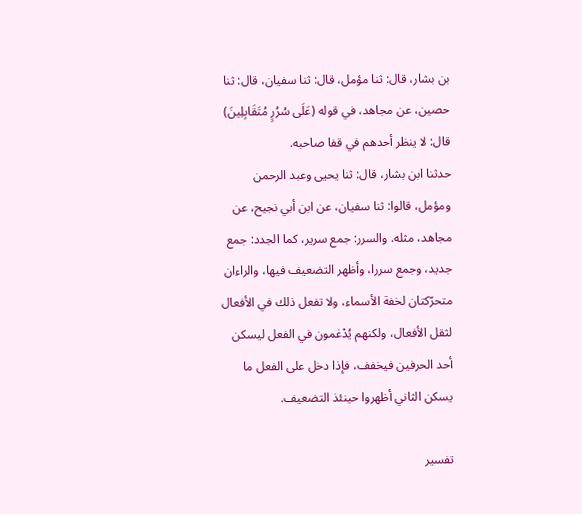بن بشار، قال: ثنا مؤمل، قال: ثنا سفيان، قال: ثنا حصين، عن مجاهد، في قوله (عَلَى سُرُرٍ مُتَقَابِلِينَ) قال: لا ينظر أحدهم في قفا صاحبه.
حدثنا ابن بشار، قال: ثنا يحيى وعبد الرحمن ومؤمل، قالوا: ثنا سفيان، عن ابن أبي نجيح، عن مجاهد، مثله. والسرر: جمع سرير، كما الجدد: جمع جديد، وجمع سررا، وأظهر التضعيف فيها، والراءان متحرّكتان لخفة الأسماء، ولا تفعل ذلك في الأفعال لثقل الأفعال، ولكنهم يُدْغمون في الفعل ليسكن أحد الحرفين فيخفف، فإذا دخل على الفعل ما يسكن الثاني أظهروا حينئذ التضعيف.

تفسير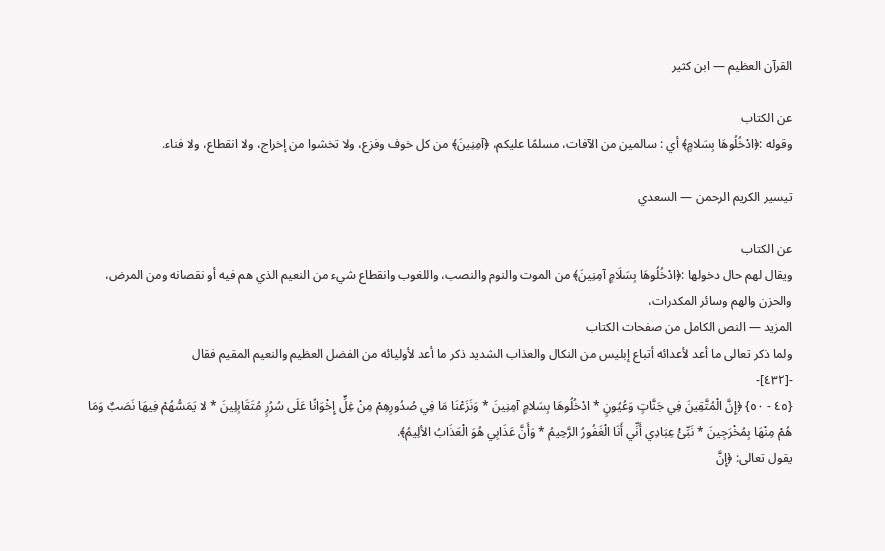القرآن العظيم — ابن كثير

عن الكتاب
وقوله :﴿ادْخُلُوهَا بِسَلامٍ﴾ أي : سالمين من الآفات، مسلمًا عليكم، ﴿آمِنِينَ﴾ من كل خوف وفزع، ولا تخشوا من إخراج، ولا انقطاع، ولا فناء.

تيسير الكريم الرحمن — السعدي

عن الكتاب
ويقال لهم حال دخولها :﴿ادْخُلُوهَا بِسَلَامٍ آمِنِينَ﴾ من الموت والنوم والنصب، واللغوب وانقطاع شيء من النعيم الذي هم فيه أو نقصانه ومن المرض، والحزن والهم وسائر المكدرات،
المزيد — النص الكامل من صفحات الكتاب
ولما ذكر تعالى ما أعد لأعدائه أتباع إبليس من النكال والعذاب الشديد ذكر ما أعد لأوليائه من الفضل العظيم والنعيم المقيم فقال
-[٤٣٢]-
{٤٥ - ٥٠} ﴿إِنَّ الْمُتَّقِينَ فِي جَنَّاتٍ وَعُيُونٍ * ادْخُلُوهَا بِسَلامٍ آمِنِينَ * وَنَزَعْنَا مَا فِي صُدُورِهِمْ مِنْ غِلٍّ إِخْوَانًا عَلَى سُرُرٍ مُتَقَابِلِينَ * لا يَمَسُّهُمْ فِيهَا نَصَبٌ وَمَا هُمْ مِنْهَا بِمُخْرَجِينَ * نَبِّئْ عِبَادِي أَنِّي أَنَا الْغَفُورُ الرَّحِيمُ * وَأَنَّ عَذَابِي هُوَ الْعَذَابُ الألِيمُ﴾.
يقول تعالى: ﴿إِنَّ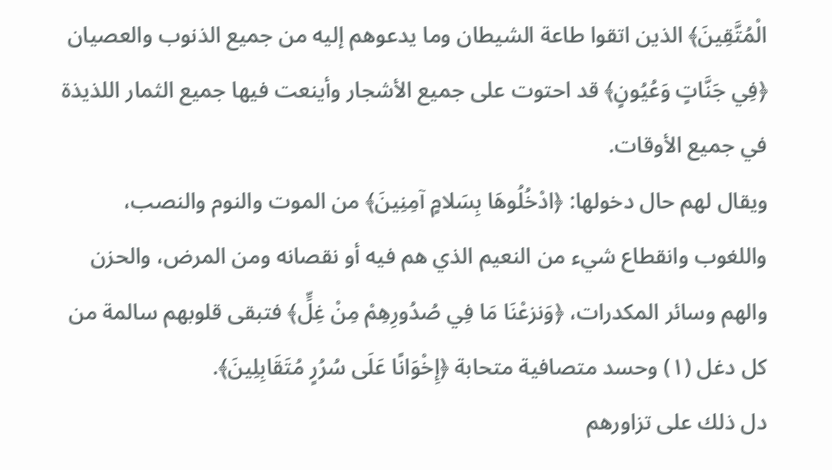الْمُتَّقِينَ﴾ الذين اتقوا طاعة الشيطان وما يدعوهم إليه من جميع الذنوب والعصيان ﴿فِي جَنَّاتٍ وَعُيُونٍ﴾ قد احتوت على جميع الأشجار وأينعت فيها جميع الثمار اللذيذة في جميع الأوقات.
ويقال لهم حال دخولها: ﴿ادْخُلُوهَا بِسَلامٍ آمِنِينَ﴾ من الموت والنوم والنصب، واللغوب وانقطاع شيء من النعيم الذي هم فيه أو نقصانه ومن المرض، والحزن والهم وسائر المكدرات، ﴿وَنزعْنَا مَا فِي صُدُورِهِمْ مِنْ غِلٍّ﴾ فتبقى قلوبهم سالمة من كل دغل (١) وحسد متصافية متحابة ﴿إِخْوَانًا عَلَى سُرُرٍ مُتَقَابِلِينَ﴾.
دل ذلك على تزاورهم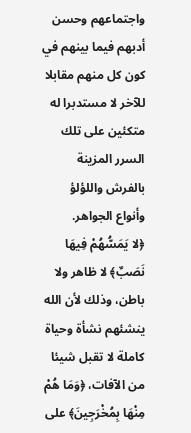واجتماعهم وحسن أدبهم فيما بينهم في كون كل منهم مقابلا للآخر لا مستدبرا له متكئين على تلك السرر المزينة بالفرش واللؤلؤ وأنواع الجواهر.
﴿لا يَمَسُّهُمْ فِيهَا نَصَبٌ﴾ لا ظاهر ولا باطن، وذلك لأن الله ينشئهم نشأة وحياة كاملة لا تقبل شيئا من الآفات، ﴿وَمَا هُمْ مِنْهَا بِمُخْرَجِينَ﴾ على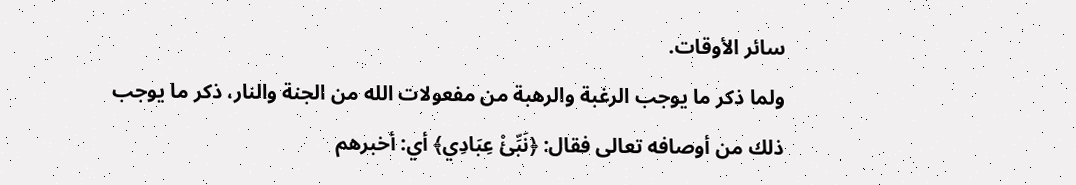سائر الأوقات.
ولما ذكر ما يوجب الرغبة والرهبة من مفعولات الله من الجنة والنار، ذكر ما يوجب ذلك من أوصافه تعالى فقال: ﴿نَبِّئْ عِبَادِي﴾ أي: أخبرهم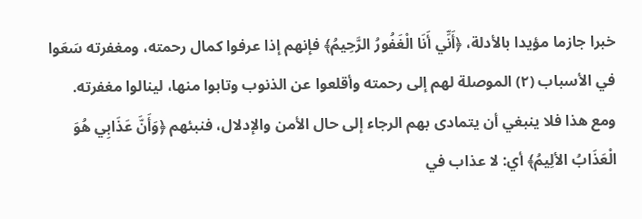خبرا جازما مؤيدا بالأدلة، ﴿أَنِّي أَنَا الْغَفُورُ الرَّحِيمُ﴾ فإنهم إذا عرفوا كمال رحمته، ومغفرته سَعَوا في الأسباب (٢) الموصلة لهم إلى رحمته وأقلعوا عن الذنوب وتابوا منها، لينالوا مغفرته.
ومع هذا فلا ينبغي أن يتمادى بهم الرجاء إلى حال الأمن والإدلال، فنبئهم ﴿وَأَنَّ عَذَابِي هُوَ الْعَذَابُ الألِيمُ﴾ أي: لا عذاب في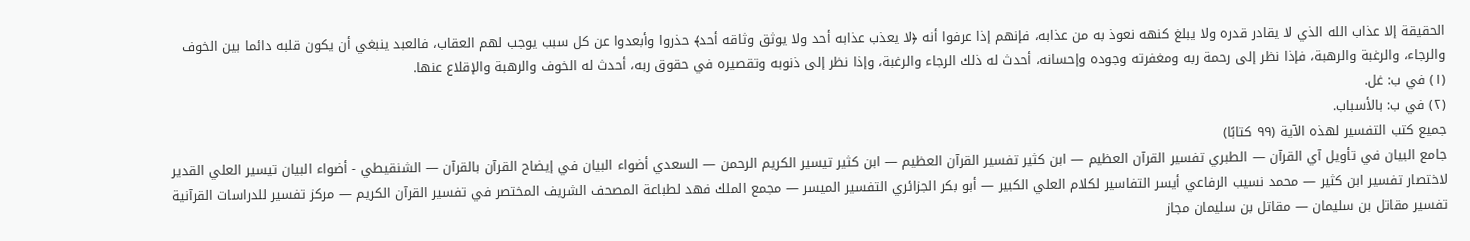الحقيقة إلا عذاب الله الذي لا يقادر قدره ولا يبلغ كنهه نعوذ به من عذابه، فإنهم إذا عرفوا أنه ﴿لا يعذب عذابه أحد ولا يوثق وثاقه أحد﴾ حذروا وأبعدوا عن كل سبب يوجب لهم العقاب، فالعبد ينبغي أن يكون قلبه دائما بين الخوف والرجاء، والرغبة والرهبة، فإذا نظر إلى رحمة ربه ومغفرته وجوده وإحسانه، أحدث له ذلك الرجاء والرغبة، وإذا نظر إلى ذنوبه وتقصيره في حقوق ربه، أحدث له الخوف والرهبة والإقلاع عنها.
(١) في ب: غل.
(٢) في ب: بالأسباب.
جميع كتب التفسير لهذه الآية (٩٩ كتابًا)
جامع البيان في تأويل آي القرآن — الطبري تفسير القرآن العظيم — ابن كثير تفسير القرآن العظيم — ابن كثير تيسير الكريم الرحمن — السعدي أضواء البيان في إيضاح القرآن بالقرآن — الشنقيطي - أضواء البيان تيسير العلي القدير لاختصار تفسير ابن كثير — محمد نسيب الرفاعي أيسر التفاسير لكلام العلي الكبير — أبو بكر الجزائري التفسير الميسر — مجمع الملك فهد لطباعة المصحف الشريف المختصر في تفسير القرآن الكريم — مركز تفسير للدراسات القرآنية تفسير مقاتل بن سليمان — مقاتل بن سليمان مجاز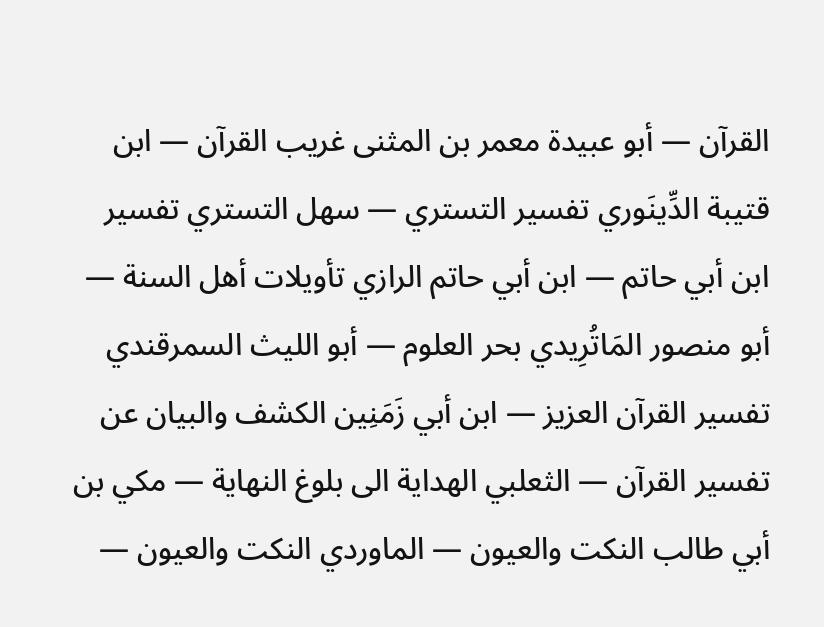القرآن — أبو عبيدة معمر بن المثنى غريب القرآن — ابن قتيبة الدِّينَوري تفسير التستري — سهل التستري تفسير ابن أبي حاتم — ابن أبي حاتم الرازي تأويلات أهل السنة — أبو منصور المَاتُرِيدي بحر العلوم — أبو الليث السمرقندي تفسير القرآن العزيز — ابن أبي زَمَنِين الكشف والبيان عن تفسير القرآن — الثعلبي الهداية الى بلوغ النهاية — مكي بن أبي طالب النكت والعيون — الماوردي النكت والعيون —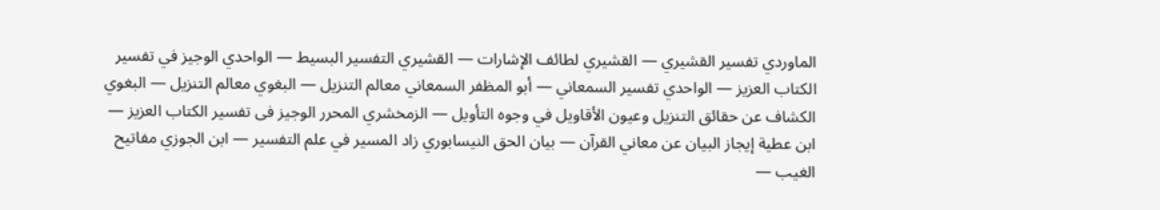الماوردي تفسير القشيري — القشيري لطائف الإشارات — القشيري التفسير البسيط — الواحدي الوجيز في تفسير الكتاب العزيز — الواحدي تفسير السمعاني — أبو المظفر السمعاني معالم التنزيل — البغوي معالم التنزيل — البغوي الكشاف عن حقائق التنزيل وعيون الأقاويل في وجوه التأويل — الزمخشري المحرر الوجيز فى تفسير الكتاب العزيز — ابن عطية إيجاز البيان عن معاني القرآن — بيان الحق النيسابوري زاد المسير في علم التفسير — ابن الجوزي مفاتيح الغيب —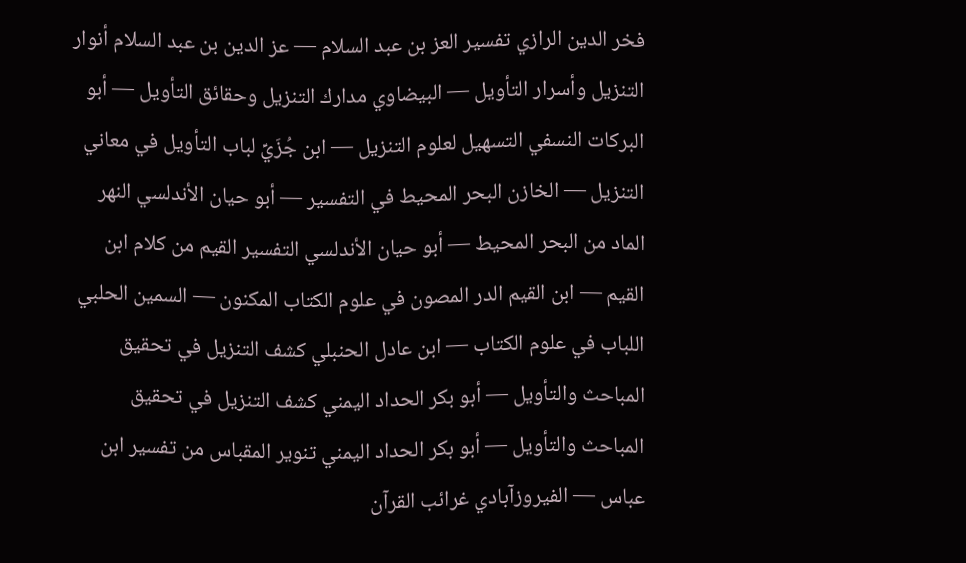فخر الدين الرازي تفسير العز بن عبد السلام — عز الدين بن عبد السلام أنوار التنزيل وأسرار التأويل — البيضاوي مدارك التنزيل وحقائق التأويل — أبو البركات النسفي التسهيل لعلوم التنزيل — ابن جُزَيِّ لباب التأويل في معاني التنزيل — الخازن البحر المحيط في التفسير — أبو حيان الأندلسي النهر الماد من البحر المحيط — أبو حيان الأندلسي التفسير القيم من كلام ابن القيم — ابن القيم الدر المصون في علوم الكتاب المكنون — السمين الحلبي اللباب في علوم الكتاب — ابن عادل الحنبلي كشف التنزيل في تحقيق المباحث والتأويل — أبو بكر الحداد اليمني كشف التنزيل في تحقيق المباحث والتأويل — أبو بكر الحداد اليمني تنوير المقباس من تفسير ابن عباس — الفيروزآبادي غرائب القرآن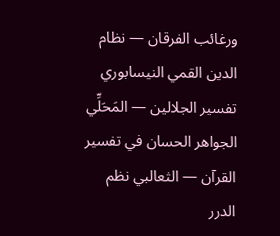ورغائب الفرقان — نظام الدين القمي النيسابوري تفسير الجلالين — المَحَلِّي الجواهر الحسان في تفسير القرآن — الثعالبي نظم الدرر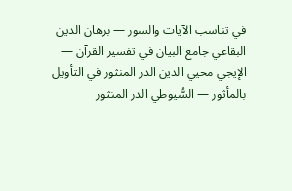في تناسب الآيات والسور — برهان الدين البقاعي جامع البيان في تفسير القرآن — الإيجي محيي الدين الدر المنثور في التأويل بالمأثور — السُّيوطي الدر المنثور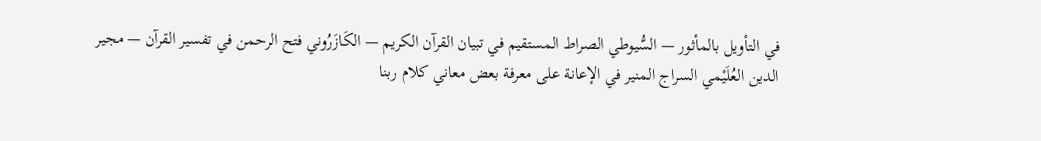في التأويل بالمأثور — السُّيوطي الصراط المستقيم في تبيان القرآن الكريم — الكَازَرُوني فتح الرحمن في تفسير القرآن — مجير الدين العُلَيْمي السراج المنير في الإعانة على معرفة بعض معاني كلام ربنا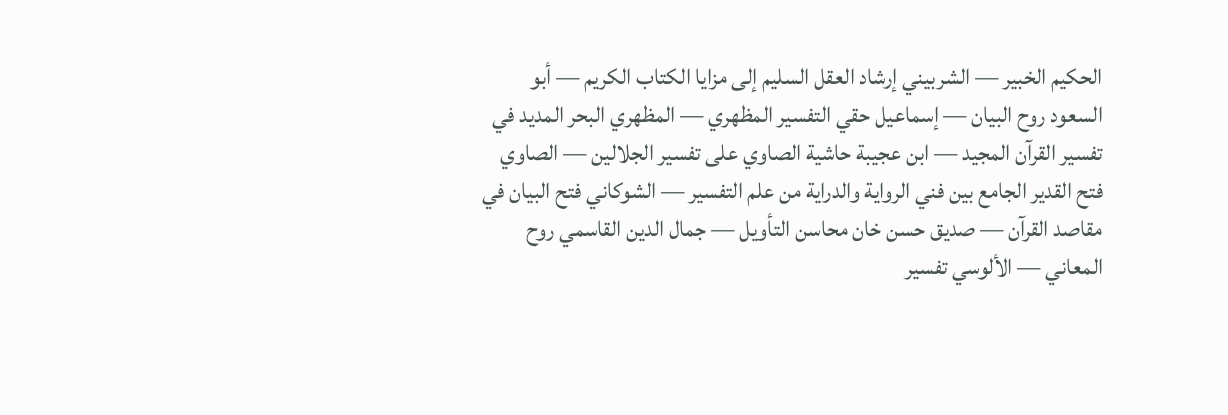الحكيم الخبير — الشربيني إرشاد العقل السليم إلى مزايا الكتاب الكريم — أبو السعود روح البيان — إسماعيل حقي التفسير المظهري — المظهري البحر المديد في تفسير القرآن المجيد — ابن عجيبة حاشية الصاوي على تفسير الجلالين — الصاوي فتح القدير الجامع بين فني الرواية والدراية من علم التفسير — الشوكاني فتح البيان في مقاصد القرآن — صديق حسن خان محاسن التأويل — جمال الدين القاسمي روح المعاني — الألوسي تفسير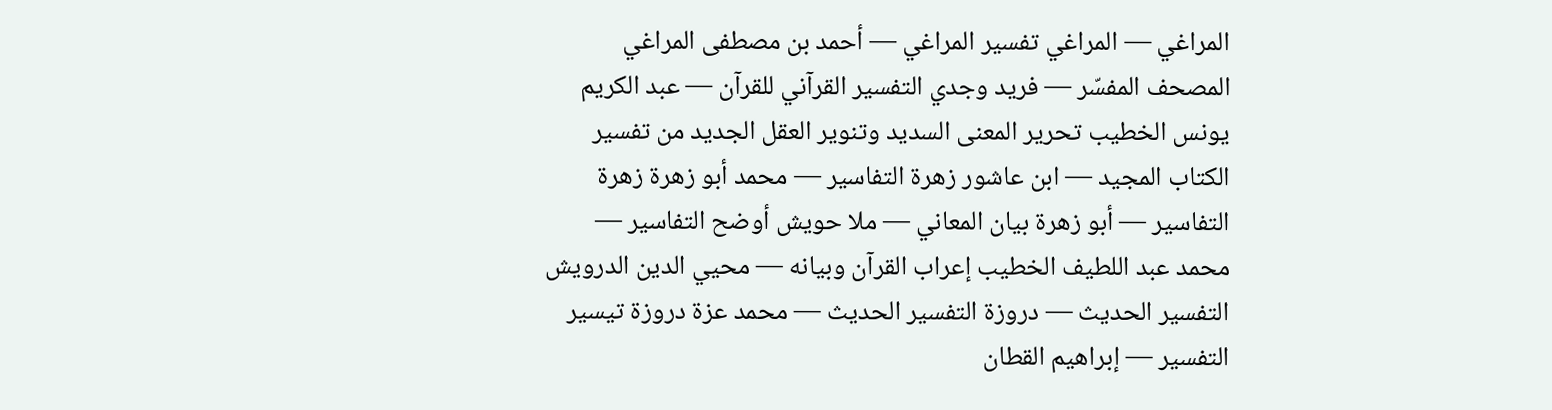المراغي — المراغي تفسير المراغي — أحمد بن مصطفى المراغي المصحف المفسّر — فريد وجدي التفسير القرآني للقرآن — عبد الكريم يونس الخطيب تحرير المعنى السديد وتنوير العقل الجديد من تفسير الكتاب المجيد — ابن عاشور زهرة التفاسير — محمد أبو زهرة زهرة التفاسير — أبو زهرة بيان المعاني — ملا حويش أوضح التفاسير — محمد عبد اللطيف الخطيب إعراب القرآن وبيانه — محيي الدين الدرويش التفسير الحديث — دروزة التفسير الحديث — محمد عزة دروزة تيسير التفسير — إبراهيم القطان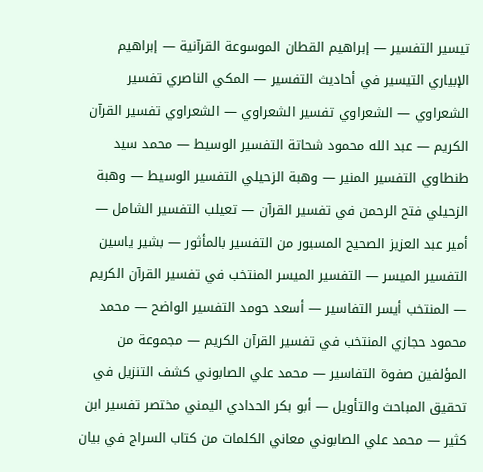تيسير التفسير — إبراهيم القطان الموسوعة القرآنية — إبراهيم الإبياري التيسير في أحاديث التفسير — المكي الناصري تفسير الشعراوي — الشعراوي تفسير الشعراوي — الشعراوي تفسير القرآن الكريم — عبد الله محمود شحاتة التفسير الوسيط — محمد سيد طنطاوي التفسير المنير — وهبة الزحيلي التفسير الوسيط — وهبة الزحيلي فتح الرحمن في تفسير القرآن — تعيلب التفسير الشامل — أمير عبد العزيز الصحيح المسبور من التفسير بالمأثور — بشير ياسين التفسير الميسر — التفسير الميسر المنتخب في تفسير القرآن الكريم — المنتخب أيسر التفاسير — أسعد حومد التفسير الواضح — محمد محمود حجازي المنتخب في تفسير القرآن الكريم — مجموعة من المؤلفين صفوة التفاسير — محمد علي الصابوني كشف التنزيل في تحقيق المباحث والتأويل — أبو بكر الحدادي اليمني مختصر تفسير ابن كثير — محمد علي الصابوني معاني الكلمات من كتاب السراج في بيان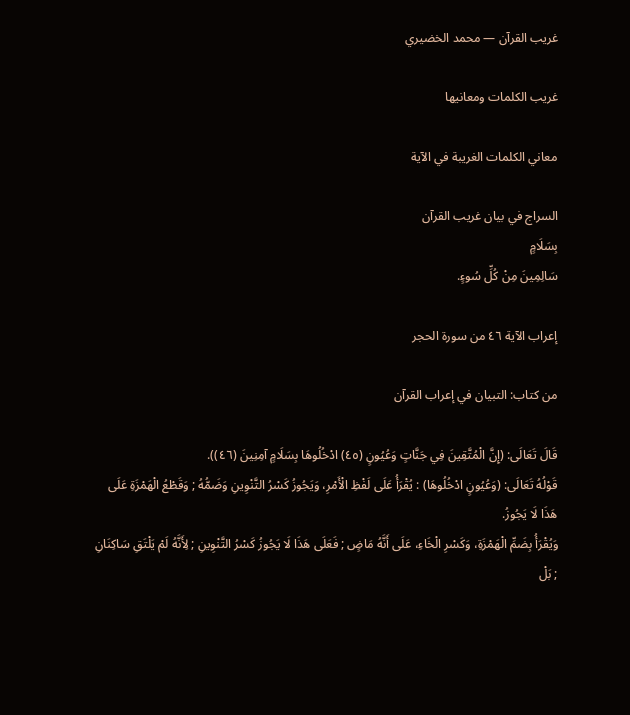غريب القرآن — محمد الخضيري

غريب الكلمات ومعانيها

معاني الكلمات الغريبة في الآية

السراج في بيان غريب القرآن
بِسَلَامٍ
سَالِمِينَ مِنْ كُلِّ سُوءٍ.

إعراب الآية ٤٦ من سورة الحجر

من كتاب: التبيان في إعراب القرآن

قَالَ تَعَالَى: (إِنَّ الْمُتَّقِينَ فِي جَنَّاتٍ وَعُيُونٍ (٤٥) ادْخُلُوهَا بِسَلَامٍ آمِنِينَ (٤٦)).
قَوْلُهُ تَعَالَى: (وَعُيُونٍ ادْخُلُوهَا) : يُقْرَأُ عَلَى لَفْظِ الْأَمْرِ، وَيَجُوزُ كَسْرُ التَّنْوِينِ وَضَمُّهُ ; وَقَطْعُ الْهَمْزَةِ عَلَى هَذَا لَا يَجُوزُ.
وَيُقْرَأُ بِضَمِّ الْهَمْزَةِ، وَكَسْرِ الْخَاءِ، عَلَى أَنَّهُ مَاضٍ ; فَعَلَى هَذَا لَا يَجُوزُ كَسْرُ التَّنْوِينِ ; لِأَنَّهُ لَمْ يَلْتَقِ سَاكِنَانِ ; بَلْ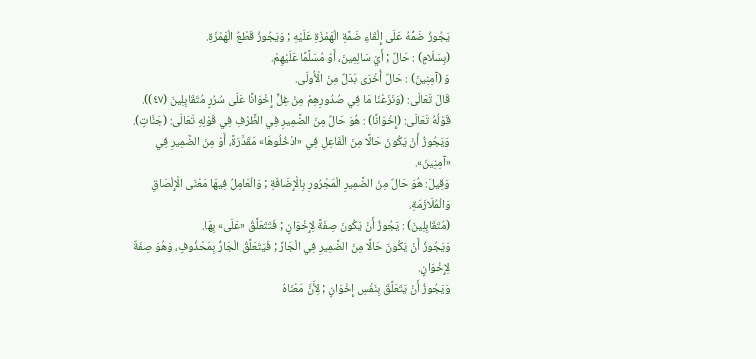يَجُوزُ ضَمُّهُ عَلَى إِلْقَاءِ ضَمَّةِ الْهَمْزَةِ عَلَيْهِ ; وَيَجُوزُ قَطْعُ الْهَمْزَةِ.
(بِسَلَامٍ) : حَالٌ ; أَيْ سَالِمِينَ، أَوْ مُسَلَّمًا عَلَيْهِمْ.
وَ (آمِنِينَ) : حَالٌ أُخْرَى بَدَلٌ مِنَ الْأُولَى.
قَالَ تَعَالَى: (وَنَزَعْنَا مَا فِي صُدُورِهِمْ مِنْ غِلٍّ إِخْوَانًا عَلَى سُرُرٍ مُتَقَابِلِينَ (٤٧)).
قَوْلُهُ تَعَالَى: (إِخْوَانًا) : هُوَ حَالٌ مِنَ الضَّمِيرِ فِي الظَّرْفِ فِي قَوْلِهِ تَعَالَى: (جَنَّاتٍ).
وَيَجُوزُ أَنْ يَكُونَ حَالًا مِنَ الْفَاعِلِ فِي «ادْخُلُوهَا» مَقَدَّرَةً، أَوْ مِنَ الضَّمِيرِ فِي «آمِنِينَ».
وَقِيلَ: هُوَ حَالٌ مِنَ الضَّمِيرِ الْمَجْرُورِ بِالْإِضَافَةِ ; وَالْعَامِلُ فِيهَا مَعْنَى الْإِلْصَاقِ وَالْمُلَازَمَةِ.
(مُتَقَابِلِينَ) : يَجُوزُ أَنْ يَكُونَ صِفَةً لِإِخْوَانٍ ; فَتَتَعَلَّقُ «عَلَى» بِهَا.
وَيَجُوزُ أَنْ يَكُونَ حَالًا مِنَ الضَّمِيرِ فِي الْجَارِّ ; فَيَتَعَلَّقُ الْجَارُّ بِمَحْذُوفٍ، وَهُوَ صِفَةٌ لِإِخْوَانٍ.
وَيَجُوزُ أَنْ يَتَعَلَّقَ بِنَفْسِ إِخْوَانٍ ; لِأَنَّ مَعْنَاهُ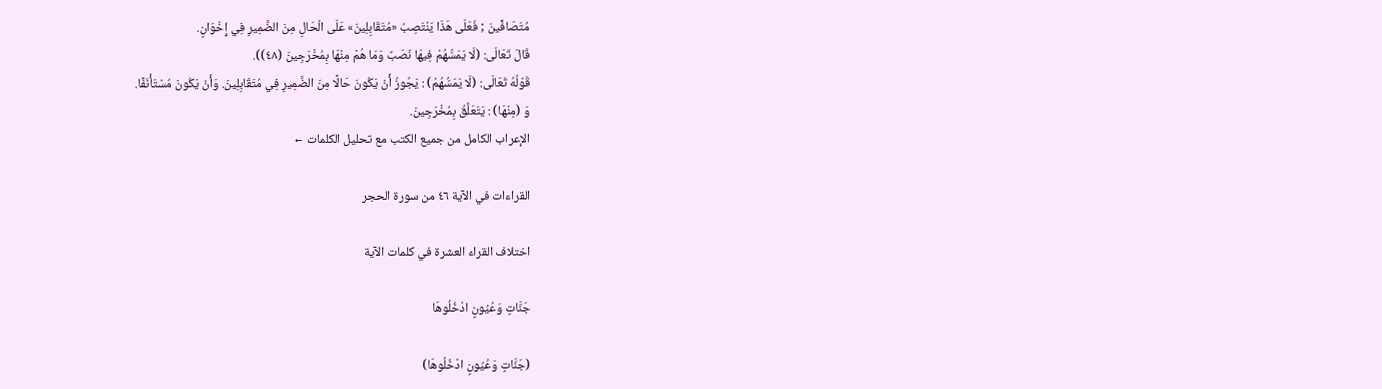مُتَصَافِّينَ ; فَعَلَى هَذَا يَنْتَصِبُ «مُتَقَابِلِينَ» عَلَى الْحَالِ مِنَ الضَّمِيرِ فِي إِخْوَانٍ.
قَالَ تَعَالَى: (لَا يَمَسُّهُمْ فِيهَا نَصَبٌ وَمَا هُمْ مِنْهَا بِمُخْرَجِينَ (٤٨)).
قَوْلُهُ تَعَالَى: (لَا يَمَسُّهُمْ) : يَجُوزُ أَنْ يَكُونَ حَالًا مِنَ الضَّمِيرِ فِي مُتَقَابِلِينَ. وَأَنْ يَكُونَ مُسْتَأْنَفًا.
وَ (مِنْهَا) : يَتَعَلَّقُ بِمُخْرَجِينَ.
الإعراب الكامل من جميع الكتب مع تحليل الكلمات ←

القراءات في الآية ٤٦ من سورة الحجر

اختلاف القراء العشرة في كلمات الآية

جَنَّاتٍ وَعُيُونٍ ادْخُلُوهَا

(جَنَّاتٍ وَعُيُونٍ ادْخُلُوهَا)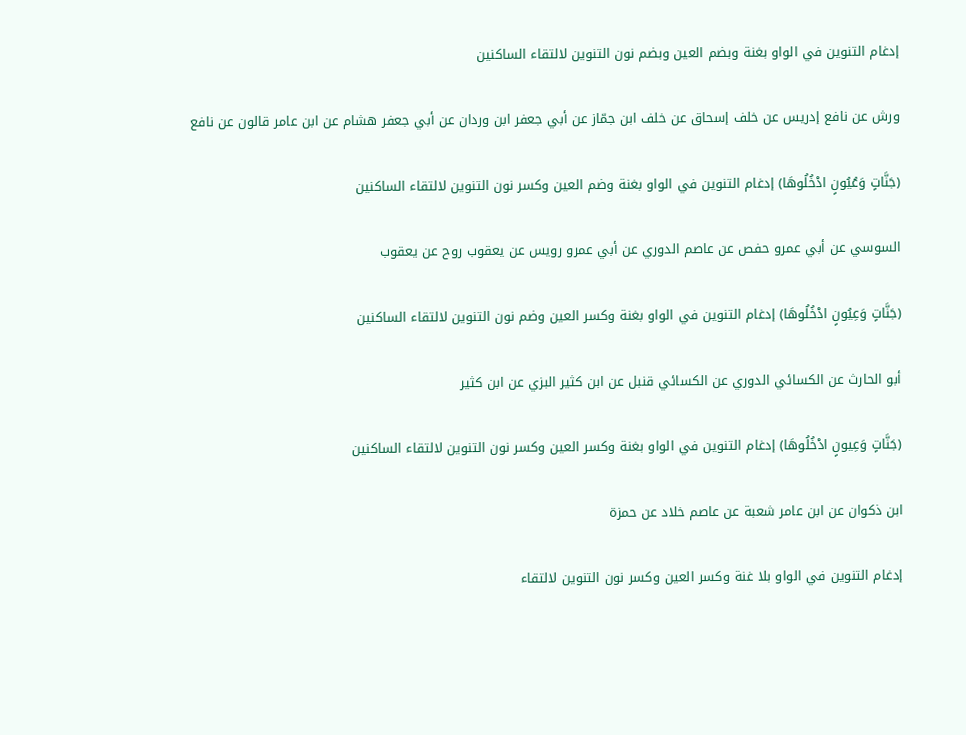إدغام التنوين في الواو بغنة وبضم العين وبضم نون التنوين لالتقاء الساكنين

ورش عن نافع إدريس عن خلف إسحاق عن خلف ابن جمّاز عن أبي جعفر ابن وردان عن أبي جعفر هشام عن ابن عامر قالون عن نافع

(جَنَّاتٍ وَعُيُونٍ ادْخُلُوهَا) إدغام التنوين في الواو بغنة وضم العين وكسر نون التنوين لالتقاء الساكنين

السوسي عن أبي عمرو حفص عن عاصم الدوري عن أبي عمرو رويس عن يعقوب روح عن يعقوب

(جَنَّاتٍ وَعِيُونٍ ادْخُلُوهَا) إدغام التنوين في الواو بغنة وكسر العين وضم نون التنوين لالتقاء الساكنين

أبو الحارث عن الكسائي الدوري عن الكسائي قنبل عن ابن كثير البزي عن ابن كثير

(جَنَّاتٍ وَعِيونٍ ادْخُلُوهَا) إدغام التنوين في الواو بغنة وكسر العين وكسر نون التنوين لالتقاء الساكنين

ابن ذكوان عن ابن عامر شعبة عن عاصم خلاد عن حمزة

إدغام التنوين في الواو بلا غنة وكسر العين وكسر نون التنوين لالتقاء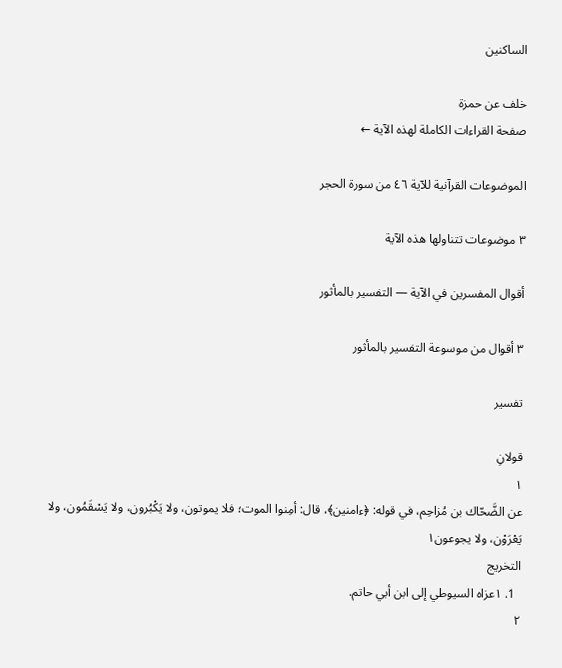الساكنين

خلف عن حمزة
صفحة القراءات الكاملة لهذه الآية ←

الموضوعات القرآنية للآية ٤٦ من سورة الحجر

٣ موضوعات تتناولها هذه الآية

أقوال المفسرين في الآية — التفسير بالمأثور

٣ أقوال من موسوعة التفسير بالمأثور

تفسير

قولانِ
١
عن الضَّحّاك بن مُزاحِم، في قوله: ﴿ءامنين﴾، قال: أمِنوا الموت؛ فلا يموتون، ولا يَكْبُرون، ولا يَسْقَمُون، ولا يَعْرَوْن، ولا يجوعون١
التخريج
  1. ١عزاه السيوطي إلى ابن أبي حاتم.
٢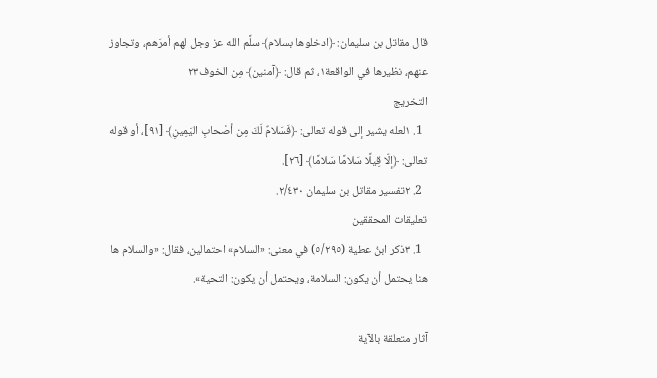قال مقاتل بن سليمان: ﴿ادخلوها بسلام﴾ سلَّم الله عز وجل لهم أمرَهم، وتجاوز عنهم، نظيرها في الواقعة١، ثم قال: ﴿آمنين﴾ مِن الخوف٢٣
التخريج
  1. ١لعله يشير إلى قوله تعالى: ﴿فَسَلامٌ لَكَ مِن أصْحابِ اليَمِينِ﴾ [٩١]، أو قوله تعالى: ﴿إلّا قِيلًا سَلامًا سَلامًا﴾ [٢٦].
  2. ٢تفسير مقاتل بن سليمان ٢/٤٣٠.
تعليقات المحققين
  1. ٣ذكر ابنُ عطية (٥/٢٩٥) في معنى: «السلام» احتمالين، فقال: «والسلام ها هنا يحتمل أن يكون: السلامة، ويحتمل أن يكون: التحية».

آثار متعلقة بالآية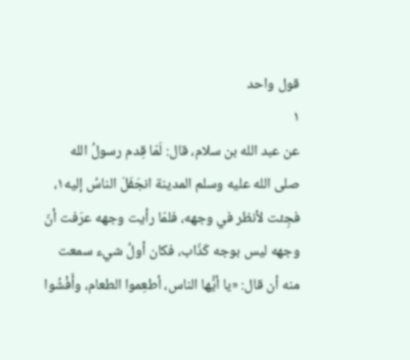قول واحد
١
عن عبد الله بن سلام، قال: لَمّا قِدم رسولُ الله صلى الله عليه وسلم المدينة انجَفَلَ الناسُ إليه١، فجِئت لأنظر في وجهه، فلمّا رأيت وجهه عرَفت أنّ وجهه ليس بوجه كَذّاب، فكان أولُ شيء سمعت منه أن قال: «يا أيُّها الناس، أطعِموا الطعام، وأَفْشُوا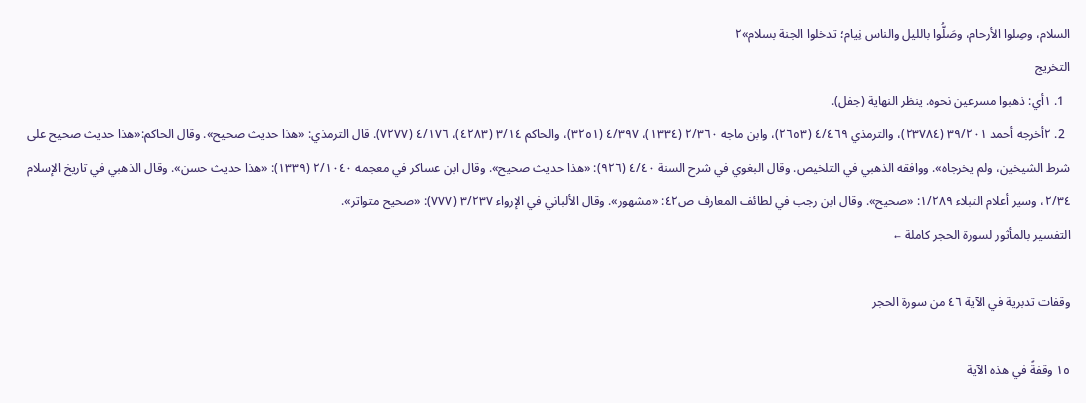السلام، وصِلوا الأرحام، وصَلُّوا بالليل والناس نِيام؛ تدخلوا الجنة بسلام»٢
التخريج
  1. ١أي: ذهبوا مسرعين نحوه. ينظر النهاية (جفل).
  2. ٢أخرجه أحمد ٣٩/٢٠١ (٢٣٧٨٤)، والترمذي ٤/٤٦٩ (٢٦٥٣)، وابن ماجه ٢/٣٦٠ (١٣٣٤)، ٤/٣٩٧ (٣٢٥١)، والحاكم ٣/١٤ (٤٢٨٣)، ٤/١٧٦ (٧٢٧٧). قال الترمذي: «هذا حديث صحيح». وقال الحاكم:«هذا حديث صحيح على شرط الشيخين، ولم يخرجاه». ووافقه الذهبي في التلخيص. وقال البغوي في شرح السنة ٤/٤٠ (٩٢٦): «هذا حديث صحيح». وقال ابن عساكر في معجمه ٢/١٠٤٠ (١٣٣٩): «هذا حديث حسن». وقال الذهبي في تاريخ الإسلام ٢/٣٤، وسير أعلام النبلاء ١/٢٨٩: «صحيح». وقال ابن رجب في لطائف المعارف ص٤٢: «مشهور». وقال الألباني في الإرواء ٣/٢٣٧ (٧٧٧): «صحيح متواتر».
التفسير بالمأثور لسورة الحجر كاملة ←

وقفات تدبرية في الآية ٤٦ من سورة الحجر

١٥ وقفةً في هذه الآية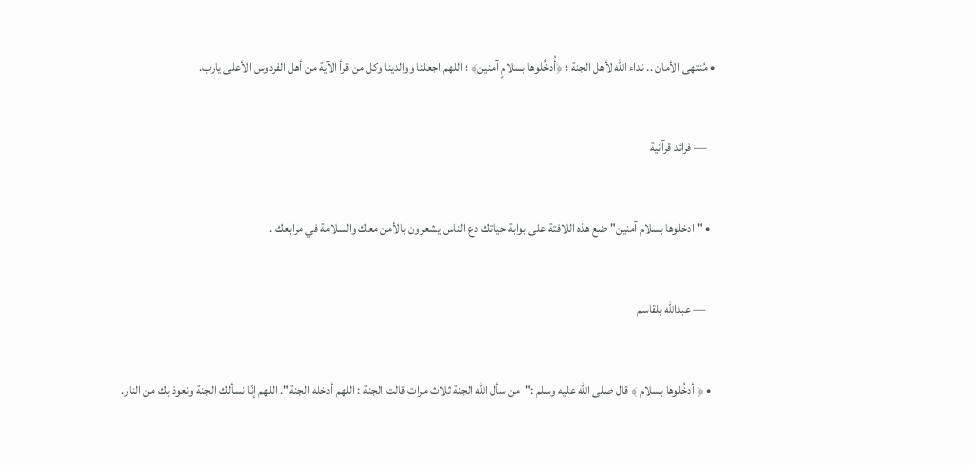• مُنتهى الأمان .. نداء الله لأهل الجنة ؛ ﴿أُدخُلوها بسلامٍ آمنين﴾ ؛ اللهم اجعلنا ووالدينا وكل من قرأ الآية من أهل الفردوس الأعلى يارب.

    — فرائد قرآنية

  • " ادخلوها بسلام آمنين" ضع هذه اللافتة على بوابة حياتك دع الناس يشعرون بالأمن معك والسلامة في مرابعك .

    — عبدالله بلقاسم

  • ﴿ أدخُلوها بسلام ﴾ قال صلى الله عليه وسلم :"من سأل الله الجنة ثلاث مرات قالت الجنة : اللهم أدخله الجنة". اللهم إنّا نسألك الجنة ونعوذ بك من النار.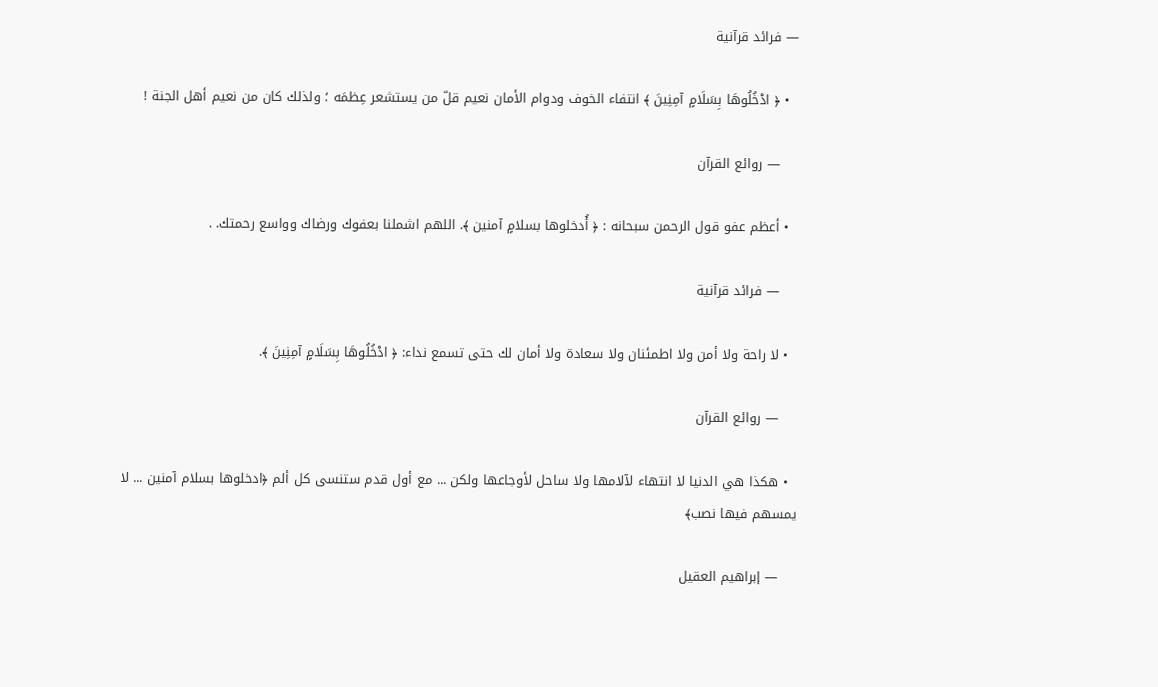— فرائد قرآنية

  • ﴿ ادْخُلُوهَا بِسَلَامٍ آمِنِينَ ﴾ انتفاء الخوف ودوام الأمان نعيم قلّ من يستشعر عِظمَه ؛ ولذلك كان من نعيم أهل الجنة !

    — روائع القرآن

  • أعظم عفو قول الرحمن سبحانه : ﴿ أُدخلوها بسلامٍ آمنين ﴾. اللهم اشملنا بعفوك ورضاك وواسع رحمتك. .

    — فرائد قرآنية

  • لا راحة ولا أمن ولا اطمئنان ولا سعادة ولا أمان لك حتى تسمع نداء: ﴿ ادْخُلُوهَا بِسَلَامٍ آمِنِينَ ﴾.

    — روائع القرآن

  • هكذا هي الدنيا لا انتهاء لآلامها ولا ساحل لأوجاعها ولكن ... مع أول قدم ستنسى كل ألم ﴿ادخلوها بسلام آمنين ... لا يمسهم فيها نصب﴾

    — إبراهيم العقيل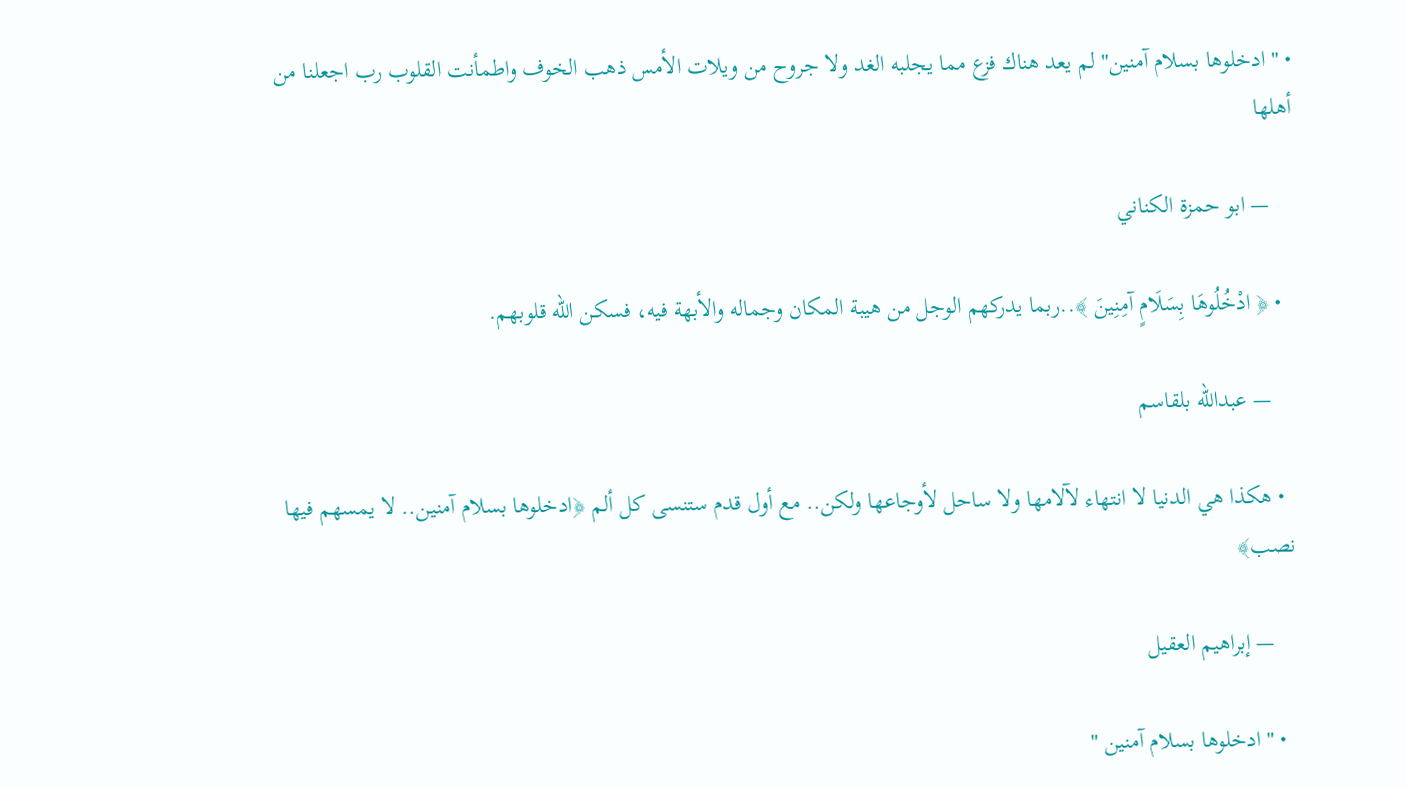• " ادخلوها بسلام آمنين" لم يعد هناك فزع مما يجلبه الغد ولا جروح من ويلات الأمس ذهب الخوف واطمأنت القلوب رب اجعلنا من أهلها

    — ابو حمزة الكناني

  • ﴿ ادْخُلُوهَا بِسَلَامٍ آمِنِينَ ﴾..ربما يدركهم الوجل من هيبة المكان وجماله والأبهة فيه، فسكن الله قلوبهم.

    — عبدالله بلقاسم

  • هكذا هي الدنيا لا انتهاء لآلامها ولا ساحل لأوجاعها ولكن.. مع أول قدم ستنسى كل ألم ﴿ادخلوها بسلام آمنين.. لا يمسهم فيها نصب﴾

    — إبراهيم العقيل

  • " ادخلوها بسلام آمنين "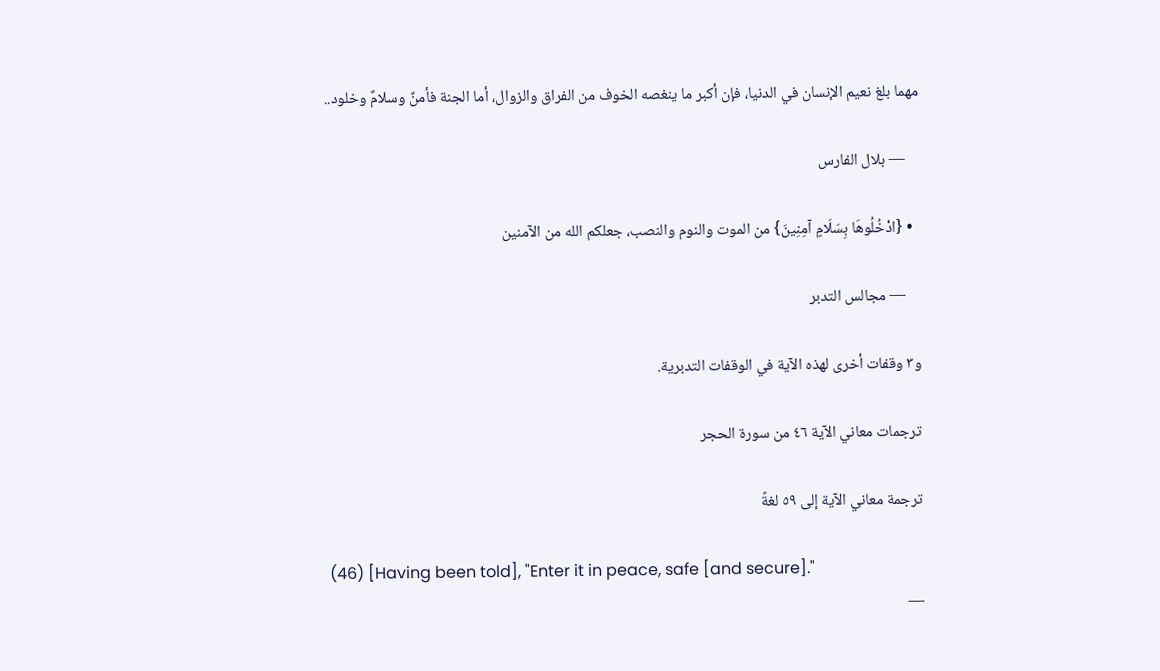مهما بلغ نعيم الإنسان في الدنيا، فإن أكبر ما ينغصه الخوف من الفراق والزوال، أما الجنة فأمنٌ وسلامٌ وخلود..

    — بلال الفارس

  • {ادْخُلُوهَا بِسَلَامٍ آمِنِينَ} من الموت والنوم والنصب، جعلكم الله من الآمنين

    — مجالس التدبر

و٣ وقفات أخرى لهذه الآية في الوقفات التدبرية.

ترجمات معاني الآية ٤٦ من سورة الحجر

ترجمة معاني الآية إلى ٥٩ لغةً

(46) [Having been told], "Enter it in peace, safe [and secure]."
—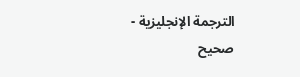الترجمة الإنجليزية - صحيح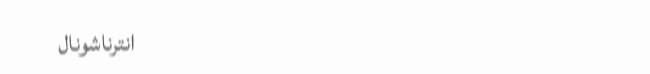انترناشونال